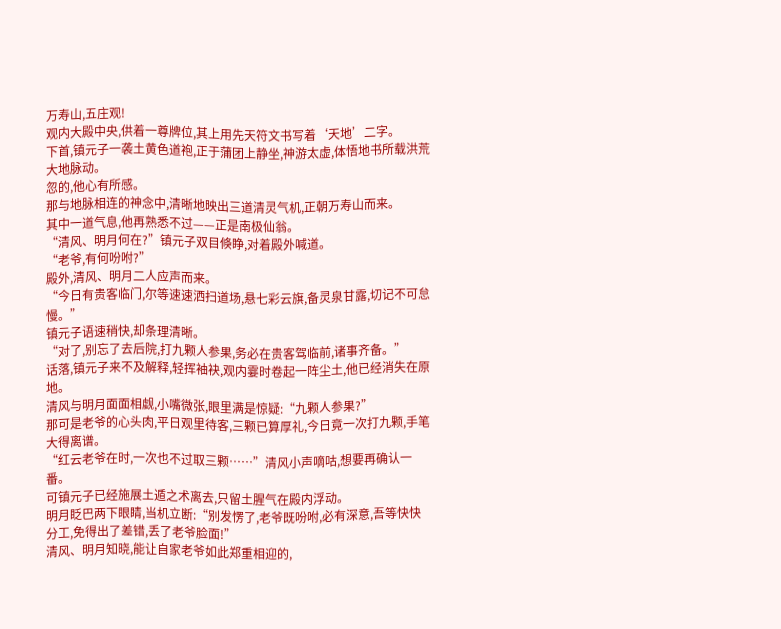万寿山,五庄观!
观内大殿中央,供着一尊牌位,其上用先天符文书写着‘天地’二字。
下首,镇元子一袭土黄色道袍,正于蒲团上静坐,神游太虚,体悟地书所载洪荒大地脉动。
忽的,他心有所感。
那与地脉相连的神念中,清晰地映出三道清灵气机,正朝万寿山而来。
其中一道气息,他再熟悉不过——正是南极仙翁。
“清风、明月何在?”镇元子双目倏睁,对着殿外喊道。
“老爷,有何吩咐?”
殿外,清风、明月二人应声而来。
“今日有贵客临门,尔等速速洒扫道场,悬七彩云旗,备灵泉甘露,切记不可怠慢。”
镇元子语速稍快,却条理清晰。
“对了,别忘了去后院,打九颗人参果,务必在贵客驾临前,诸事齐备。”
话落,镇元子来不及解释,轻挥袖袂,观内霎时卷起一阵尘土,他已经消失在原地。
清风与明月面面相觑,小嘴微张,眼里满是惊疑:“九颗人参果?”
那可是老爷的心头肉,平日观里待客,三颗已算厚礼,今日竟一次打九颗,手笔大得离谱。
“红云老爷在时,一次也不过取三颗……”清风小声嘀咕,想要再确认一番。
可镇元子已经施展土遁之术离去,只留土腥气在殿内浮动。
明月眨巴两下眼睛,当机立断:“别发愣了,老爷既吩咐,必有深意,吾等快快分工,免得出了差错,丢了老爷脸面!”
清风、明月知晓,能让自家老爷如此郑重相迎的,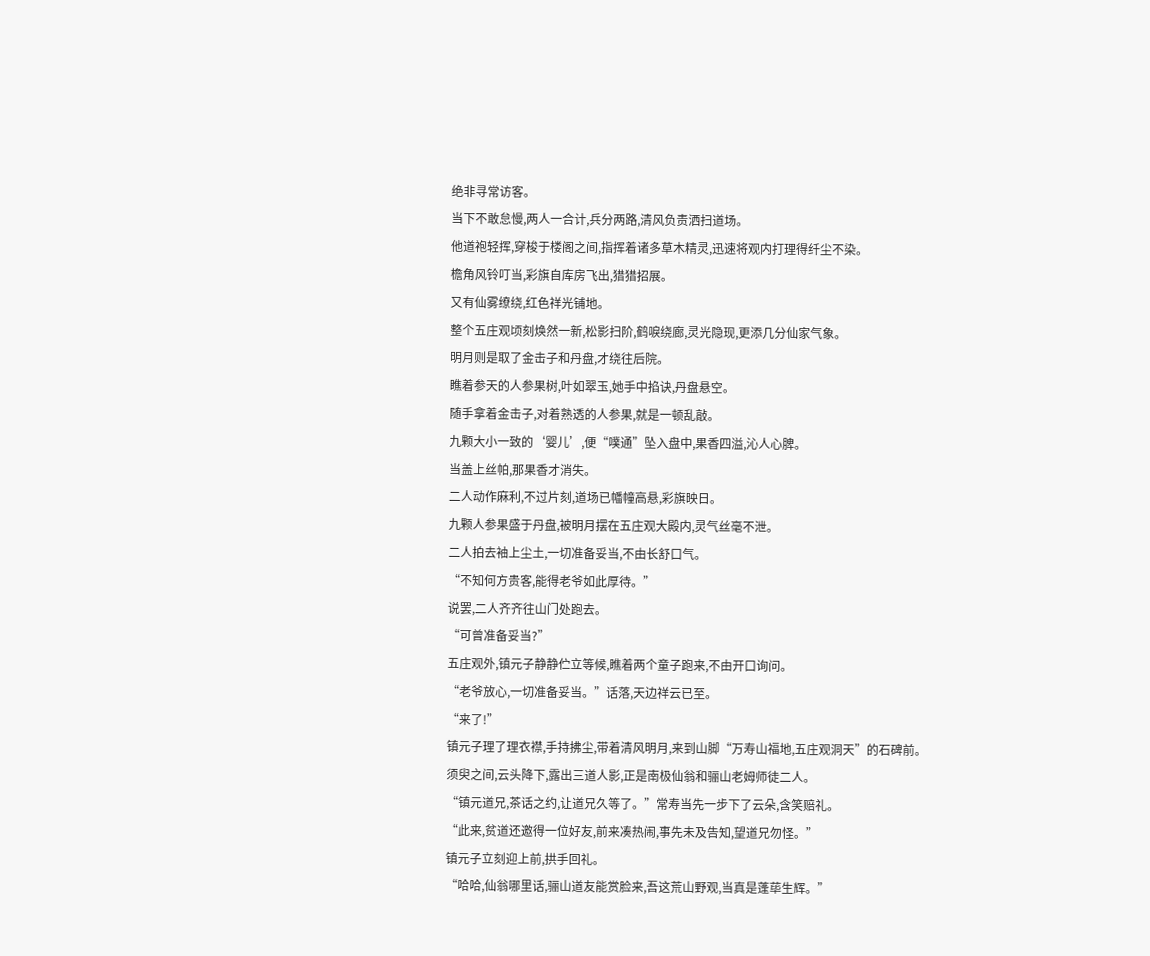绝非寻常访客。
当下不敢怠慢,两人一合计,兵分两路,清风负责洒扫道场。
他道袍轻挥,穿梭于楼阁之间,指挥着诸多草木精灵,迅速将观内打理得纤尘不染。
檐角风铃叮当,彩旗自库房飞出,猎猎招展。
又有仙雾缭绕,红色祥光铺地。
整个五庄观顷刻焕然一新,松影扫阶,鹤唳绕廊,灵光隐现,更添几分仙家气象。
明月则是取了金击子和丹盘,才绕往后院。
瞧着参天的人参果树,叶如翠玉,她手中掐诀,丹盘悬空。
随手拿着金击子,对着熟透的人参果,就是一顿乱敲。
九颗大小一致的‘婴儿’,便“噗通”坠入盘中,果香四溢,沁人心脾。
当盖上丝帕,那果香才消失。
二人动作麻利,不过片刻,道场已幡幢高悬,彩旗映日。
九颗人参果盛于丹盘,被明月摆在五庄观大殿内,灵气丝毫不泄。
二人拍去袖上尘土,一切准备妥当,不由长舒口气。
“不知何方贵客,能得老爷如此厚待。”
说罢,二人齐齐往山门处跑去。
“可曾准备妥当?”
五庄观外,镇元子静静伫立等候,瞧着两个童子跑来,不由开口询问。
“老爷放心,一切准备妥当。”话落,天边祥云已至。
“来了!”
镇元子理了理衣襟,手持拂尘,带着清风明月,来到山脚“万寿山福地,五庄观洞天”的石碑前。
须臾之间,云头降下,露出三道人影,正是南极仙翁和骊山老姆师徒二人。
“镇元道兄,茶话之约,让道兄久等了。”常寿当先一步下了云朵,含笑赔礼。
“此来,贫道还邀得一位好友,前来凑热闹,事先未及告知,望道兄勿怪。”
镇元子立刻迎上前,拱手回礼。
“哈哈,仙翁哪里话,骊山道友能赏脸来,吾这荒山野观,当真是蓬荜生辉。”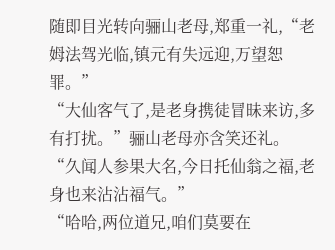随即目光转向骊山老母,郑重一礼,“老姆法驾光临,镇元有失远迎,万望恕罪。”
“大仙客气了,是老身携徒冒昧来访,多有打扰。”骊山老母亦含笑还礼。
“久闻人参果大名,今日托仙翁之福,老身也来沾沾福气。”
“哈哈,两位道兄,咱们莫要在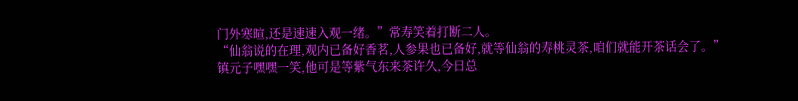门外寒暄,还是速速入观一绪。”常寿笑着打断二人。
“仙翁说的在理,观内已备好香茗,人参果也已备好,就等仙翁的寿桃灵茶,咱们就能开茶话会了。”
镇元子嘿嘿一笑,他可是等紫气东来茶许久,今日总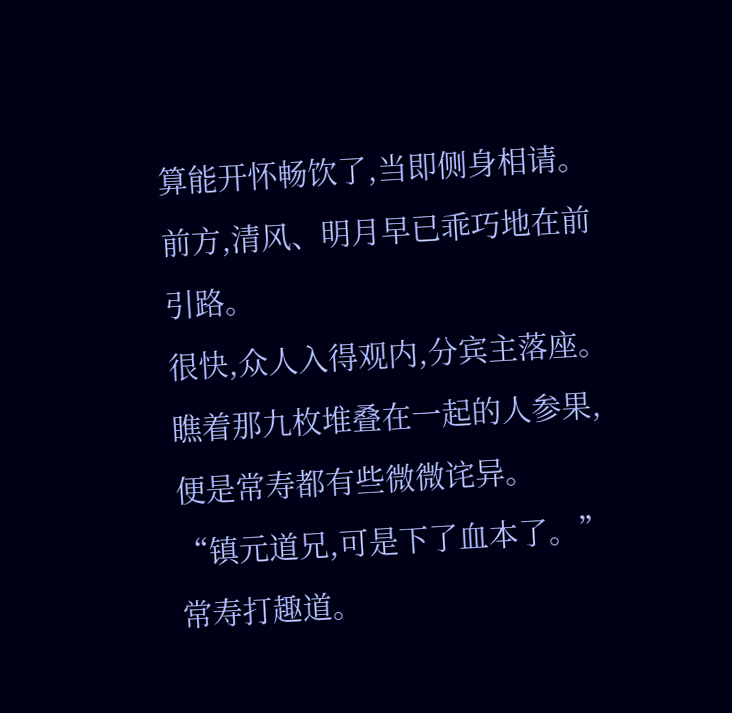算能开怀畅饮了,当即侧身相请。
前方,清风、明月早已乖巧地在前引路。
很快,众人入得观内,分宾主落座。
瞧着那九枚堆叠在一起的人参果,便是常寿都有些微微诧异。
“镇元道兄,可是下了血本了。”常寿打趣道。